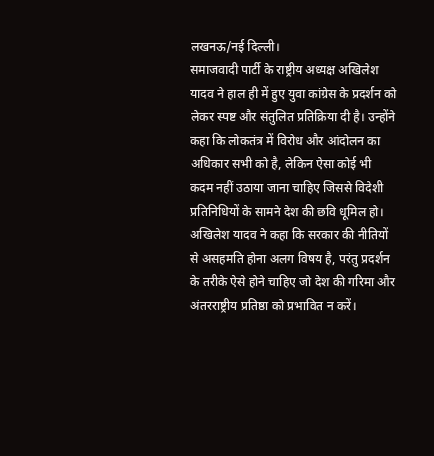लखनऊ/नई दिल्ली।
समाजवादी पार्टी के राष्ट्रीय अध्यक्ष अखिलेश यादव ने हाल ही में हुए युवा कांग्रेस के प्रदर्शन को लेकर स्पष्ट और संतुलित प्रतिक्रिया दी है। उन्होंने कहा कि लोकतंत्र में विरोध और आंदोलन का अधिकार सभी को है, लेकिन ऐसा कोई भी कदम नहीं उठाया जाना चाहिए जिससे विदेशी प्रतिनिधियों के सामने देश की छवि धूमिल हो।
अखिलेश यादव ने कहा कि सरकार की नीतियों से असहमति होना अलग विषय है, परंतु प्रदर्शन के तरीके ऐसे होने चाहिए जो देश की गरिमा और अंतरराष्ट्रीय प्रतिष्ठा को प्रभावित न करें।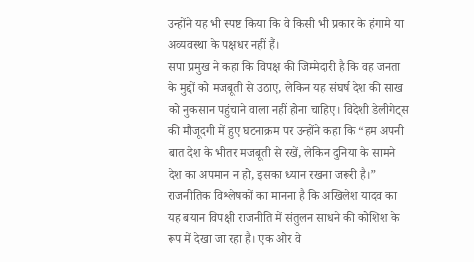उन्होंने यह भी स्पष्ट किया कि वे किसी भी प्रकार के हंगामे या अव्यवस्था के पक्षधर नहीं हैं।
सपा प्रमुख ने कहा कि विपक्ष की जिम्मेदारी है कि वह जनता के मुद्दों को मजबूती से उठाए, लेकिन यह संघर्ष देश की साख को नुकसान पहुंचाने वाला नहीं होना चाहिए। विदेशी डेलीगेट्स की मौजूदगी में हुए घटनाक्रम पर उन्होंने कहा कि “हम अपनी बात देश के भीतर मजबूती से रखें, लेकिन दुनिया के सामने देश का अपमान न हो, इसका ध्यान रखना जरूरी है।”
राजनीतिक विश्लेषकों का मानना है कि अखिलेश यादव का यह बयान विपक्षी राजनीति में संतुलन साधने की कोशिश के रूप में देखा जा रहा है। एक ओर वे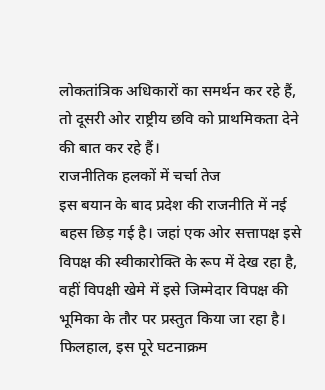लोकतांत्रिक अधिकारों का समर्थन कर रहे हैं, तो दूसरी ओर राष्ट्रीय छवि को प्राथमिकता देने की बात कर रहे हैं।
राजनीतिक हलकों में चर्चा तेज
इस बयान के बाद प्रदेश की राजनीति में नई बहस छिड़ गई है। जहां एक ओर सत्तापक्ष इसे विपक्ष की स्वीकारोक्ति के रूप में देख रहा है, वहीं विपक्षी खेमे में इसे जिम्मेदार विपक्ष की भूमिका के तौर पर प्रस्तुत किया जा रहा है।
फिलहाल, इस पूरे घटनाक्रम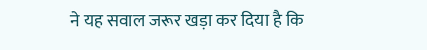ने यह सवाल जरूर खड़ा कर दिया है कि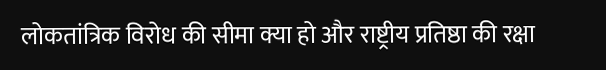लोकतांत्रिक विरोध की सीमा क्या हो और राष्ट्रीय प्रतिष्ठा की रक्षा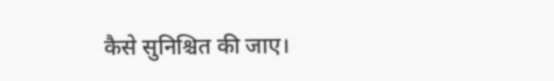कैसे सुनिश्चित की जाए।